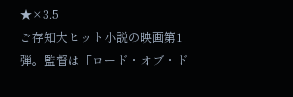★×3.5
ご存知大ヒット小説の映画第1弾。監督は「ロード・オブ・ド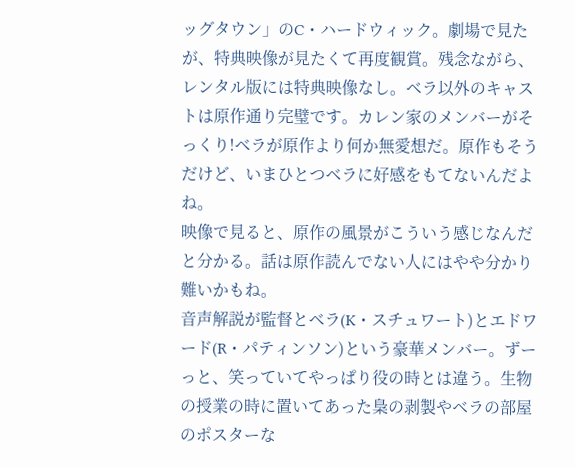ッグタウン」のC・ハードウィック。劇場で見たが、特典映像が見たくて再度観賞。残念ながら、レンタル版には特典映像なし。ベラ以外のキャストは原作通り完璧です。カレン家のメンバーがそっくり!ベラが原作より何か無愛想だ。原作もそうだけど、いまひとつベラに好感をもてないんだよね。
映像で見ると、原作の風景がこういう感じなんだと分かる。話は原作読んでない人にはやや分かり難いかもね。
音声解説が監督とベラ(K・スチュワート)とエドワード(R・パティンソン)という豪華メンバー。ずーっと、笑っていてやっぱり役の時とは違う。生物の授業の時に置いてあった梟の剥製やベラの部屋のポスターな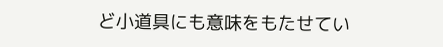ど小道具にも意味をもたせてい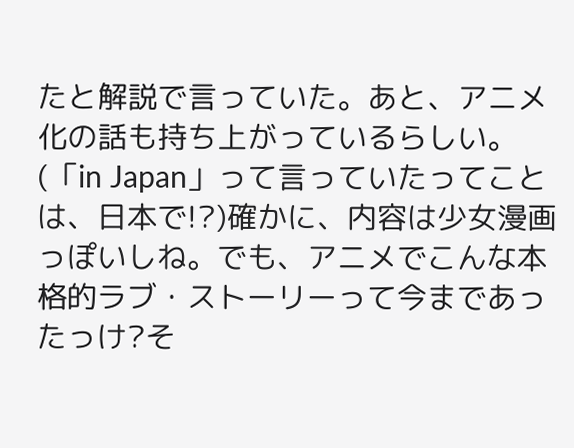たと解説で言っていた。あと、アニメ化の話も持ち上がっているらしい。(「in Japan」って言っていたってことは、日本で!?)確かに、内容は少女漫画っぽいしね。でも、アニメでこんな本格的ラブ・ストーリーって今まであったっけ?そ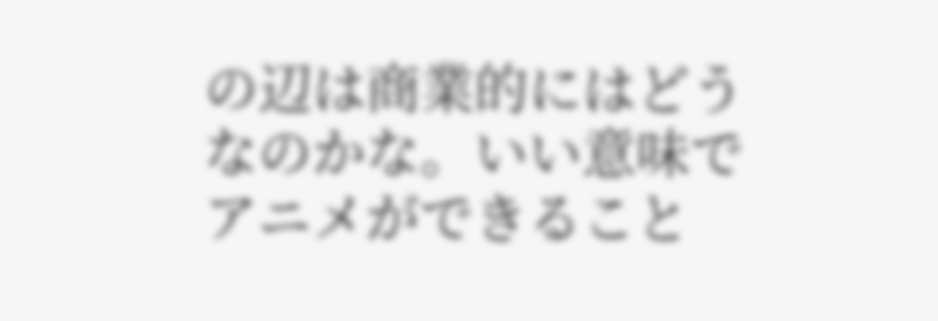の辺は商業的にはどうなのかな。いい意味でアニメができること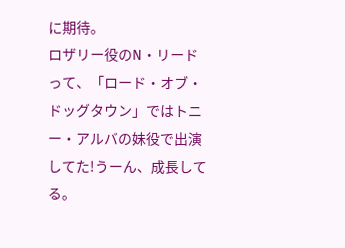に期待。
ロザリー役のN・リードって、「ロード・オブ・ドッグタウン」ではトニー・アルバの妹役で出演してた!うーん、成長してる。